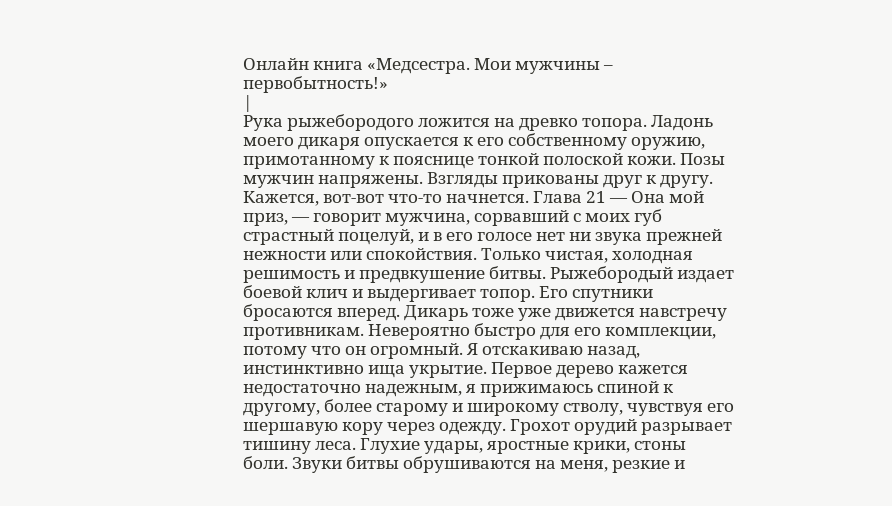Онлайн книга «Медсестра. Мои мужчины – первобытность!»
|
Рука рыжебородого ложится на древко топора. Ладонь моего дикаря опускается к его собственному оружию, примотанному к пояснице тонкой полоской кожи. Позы мужчин напряжены. Взгляды прикованы друг к другу. Кажется, вот-вот что-то начнется. Глава 21 — Она мой приз, — говорит мужчина, сорвавший с моих губ страстный поцелуй, и в его голосе нет ни звука прежней нежности или спокойствия. Только чистая, холодная решимость и предвкушение битвы. Рыжебородый издает боевой клич и выдергивает топор. Его спутники бросаются вперед. Дикарь тоже уже движется навстречу противникам. Невероятно быстро для его комплекции, потому что он огромный. Я отскакиваю назад, инстинктивно ища укрытие. Первое дерево кажется недостаточно надежным, я прижимаюсь спиной к другому, более старому и широкому стволу, чувствуя его шершавую кору через одежду. Грохот орудий разрывает тишину леса. Глухие удары, яростные крики, стоны боли. Звуки битвы обрушиваются на меня, резкие и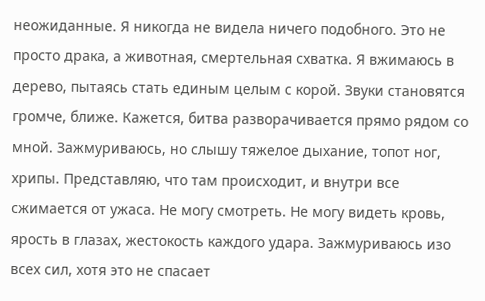неожиданные. Я никогда не видела ничего подобного. Это не просто драка, а животная, смертельная схватка. Я вжимаюсь в дерево, пытаясь стать единым целым с корой. Звуки становятся громче, ближе. Кажется, битва разворачивается прямо рядом со мной. Зажмуриваюсь, но слышу тяжелое дыхание, топот ног, хрипы. Представляю, что там происходит, и внутри все сжимается от ужаса. Не могу смотреть. Не могу видеть кровь, ярость в глазах, жестокость каждого удара. Зажмуриваюсь изо всех сил, хотя это не спасает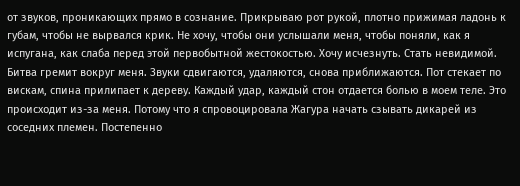от звуков, проникающих прямо в сознание. Прикрываю рот рукой, плотно прижимая ладонь к губам, чтобы не вырвался крик. Не хочу, чтобы они услышали меня, чтобы поняли, как я испугана, как слаба перед этой первобытной жестокостью. Хочу исчезнуть. Стать невидимой. Битва гремит вокруг меня. Звуки сдвигаются, удаляются, снова приближаются. Пот стекает по вискам, спина прилипает к дереву. Каждый удар, каждый стон отдается болью в моем теле. Это происходит из-за меня. Потому что я спровоцировала Жагура начать сзывать дикарей из соседних племен. Постепенно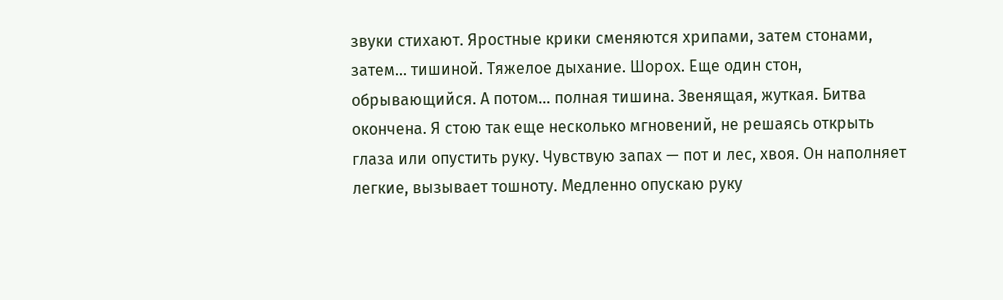звуки стихают. Яростные крики сменяются хрипами, затем стонами, затем... тишиной. Тяжелое дыхание. Шорох. Еще один стон, обрывающийся. А потом... полная тишина. Звенящая, жуткая. Битва окончена. Я стою так еще несколько мгновений, не решаясь открыть глаза или опустить руку. Чувствую запах — пот и лес, хвоя. Он наполняет легкие, вызывает тошноту. Медленно опускаю руку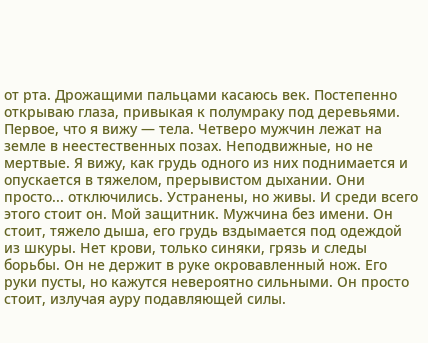от рта. Дрожащими пальцами касаюсь век. Постепенно открываю глаза, привыкая к полумраку под деревьями. Первое, что я вижу — тела. Четверо мужчин лежат на земле в неестественных позах. Неподвижные, но не мертвые. Я вижу, как грудь одного из них поднимается и опускается в тяжелом, прерывистом дыхании. Они просто... отключились. Устранены, но живы. И среди всего этого стоит он. Мой защитник. Мужчина без имени. Он стоит, тяжело дыша, его грудь вздымается под одеждой из шкуры. Нет крови, только синяки, грязь и следы борьбы. Он не держит в руке окровавленный нож. Его руки пусты, но кажутся невероятно сильными. Он просто стоит, излучая ауру подавляющей силы.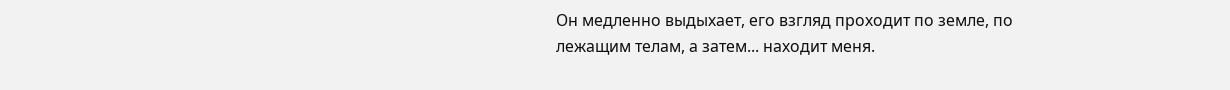Он медленно выдыхает, его взгляд проходит по земле, по лежащим телам, а затем... находит меня.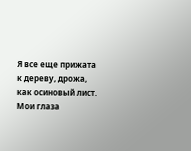Я все еще прижата к дереву, дрожа, как осиновый лист. Мои глаза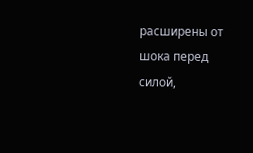расширены от шока перед силой,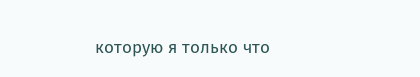которую я только что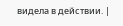видела в действии. |